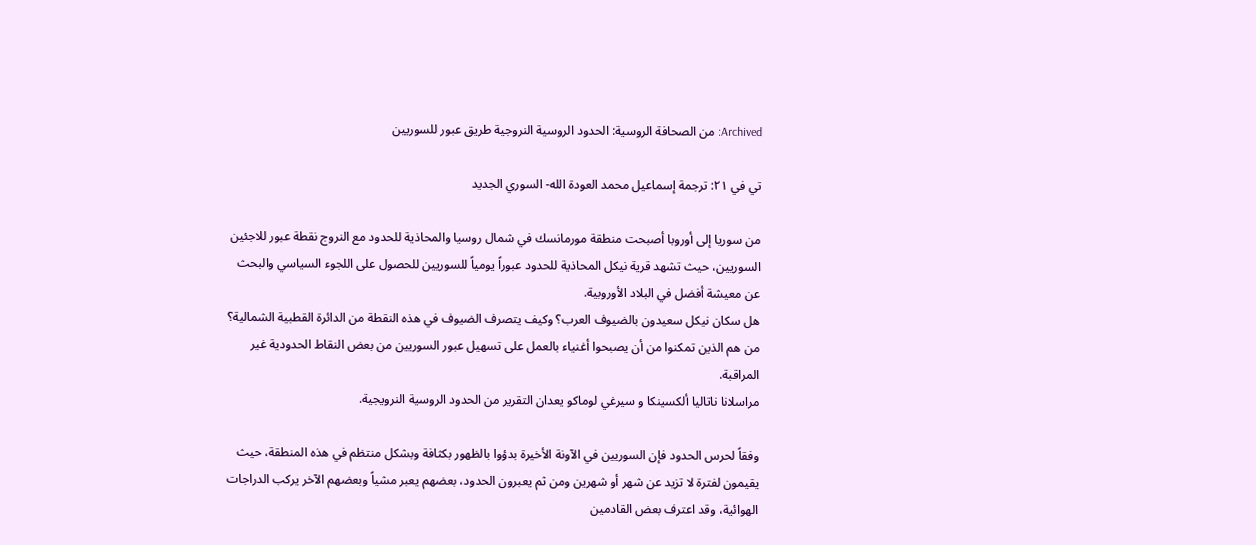Archived: من الصحافة الروسية: الحدود الروسية النروجية طريق عبور للسوريين

تي في ٢١: ترجمة إسماعيل محمد العودة الله- السوري الجديد

من سوريا إلى أوروبا أصبحت منطقة مورمانسك في شمال روسيا والمحاذية للحدود مع النروج نقطة عبور للاجئين السوريين، حيث تشهد قرية نيكل المحاذية للحدود عبوراً يومياً للسوريين للحصول على اللجوء السياسي والبحث عن معيشة أفضل في البلاد الأوروبية.
هل سكان نيكل سعيدون بالضيوف العرب؟ وكيف يتصرف الضيوف في هذه النقطة من الدائرة القطبية الشمالية؟ من هم الذين تمكنوا من أن يصبحوا أغنياء بالعمل على تسهيل عبور السوريين من بعض النقاط الحدودية غير المراقبة.
مراسلانا ناتاليا ألكسينكا و سيرغي لوماكو يعدان التقرير من الحدود الروسية النرويجية.

وفقاً لحرس الحدود فإن السوريين في الآونة الأخيرة بدؤوا بالظهور بكثافة وبشكل منتظم في هذه المنطقة، حيث يقيمون لفترة لا تزيد عن شهر أو شهرين ومن ثم يعبرون الحدود، بعضهم يعبر مشياً وبعضهم الآخر يركب الدراجات الهوائية، وقد اعترف بعض القادمين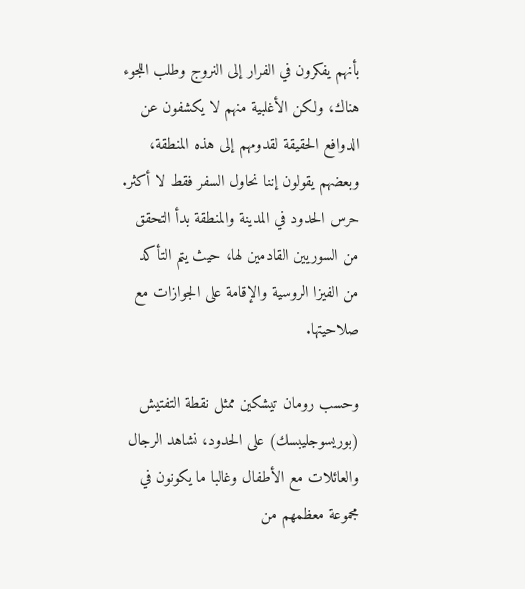بأنهم يفكرون في الفرار إلى النروج وطلب اللجوء هناك، ولكن الأغلبية منهم لا يكشفون عن الدوافع الحقيقة لقدومهم إلى هذه المنطقة، وبعضهم يقولون إننا نحاول السفر فقط لا أكثر.
حرس الحدود في المدينة والمنطقة بدأ التحقق من السوريين القادمين لها، حيث يتم التأكد من الفيزا الروسية والإقامة على الجوازات مع صلاحيتها.

وحسب رومان تيشكين ممثل نقطة التفتيش (بوريسوجليبسك) على الحدود، نشاهد الرجال والعائلات مع الأطفال وغالبا ما يكونون في مجموعة معظمهم من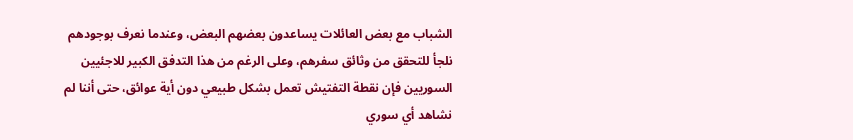الشباب مع بعض العائلات يساعدون بعضهم البعض، وعندما نعرف بوجودهم نلجأ للتحقق من وثائق سفرهم، وعلى الرغم من هذا التدفق الكبير للاجئيين السوريين فإن نقطة التفتيش تعمل بشكل طبيعي دون أية عوائق، حتى أننا لم نشاهد أي سوري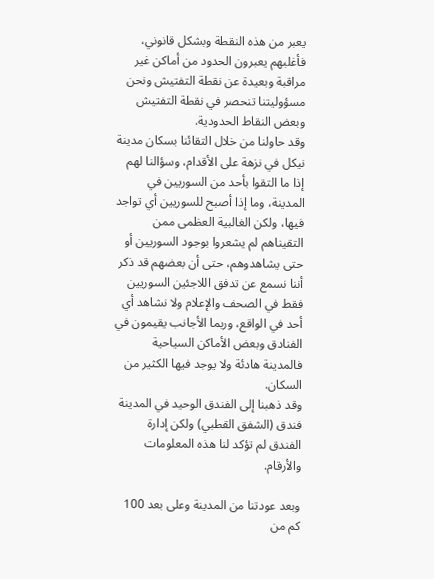يعبر من هذه النقطة وبشكل قانوني، فأغلبهم يعبرون الحدود من أماكن غير مراقبة وبعيدة عن نقطة التفتيش ونحن مسؤوليتنا تنحصر في نقطة التفتيش وبعض النقاط الحدودية.
وقد حاولنا من خلال التقائنا بسكان مدينة نيكل في نزهة على الأقدام، وسؤالنا لهم  إذا ما التقوا بأحد من السوريين في المدينة، وما إذا أصبح للسوريين أي تواجد فيها، ولكن الغالبية العظمى ممن التقيناهم لم يشعروا بوجود السوريين أو حتى يشاهدوهم، حتى أن بعضهم قد ذكر أننا نسمع عن تدفق اللاجئين السوريين فقط في الصحف والإعلام ولا نشاهد أي أحد في الواقع، وربما الأجانب يقيمون في الفنادق وبعض الأماكن السياحية فالمدينة هادئة ولا يوجد فيها الكثير من السكان.
وقد ذهبنا إلى الفندق الوحيد في المدينة فندق (الشفق القطبي) ولكن إدارة الفندق لم تؤكد لنا هذه المعلومات والأرقام.

وبعد عودتنا من المدينة وعلى بعد 100 كم من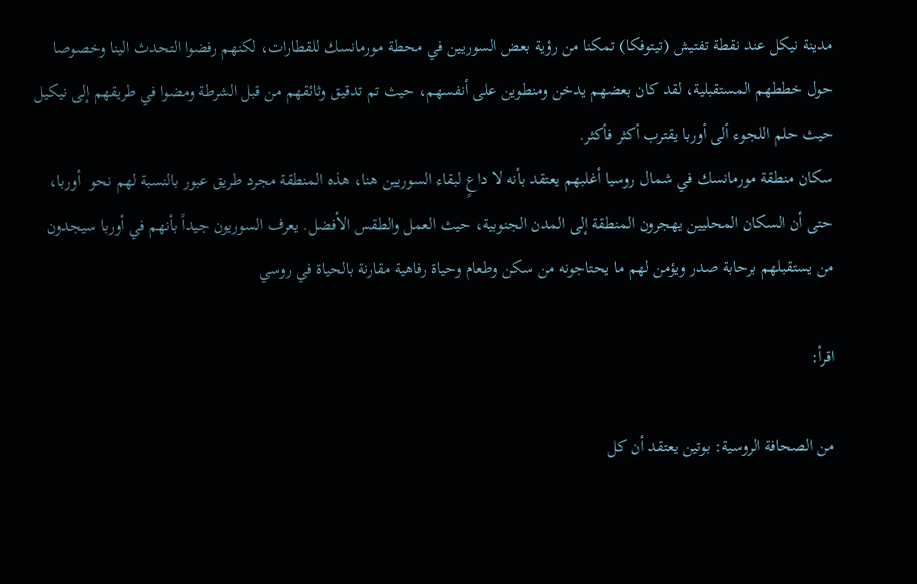مدينة نيكل عند نقطة تفتيش (تيتوفكا) تمكنا من رؤية بعض السوريين في محطة مورمانسك للقطارات، لكنهم رفضوا التحدث الينا وخصوصا حول خططهم المستقبلية، لقد كان بعضهم يدخن ومنطوين على أنفسهم، حيث تم تدقيق وثائقهم من قبل الشرطة ومضوا في طريقهم إلى نيكيل حيث حلم اللجوء ألى أوربا يقترب أكثر فأكثر.
سكان منطقة مورمانسك في شمال روسيا أغلبهم يعتقد بأنه لا داعٍ لبقاء السوريين هنا، هذه المنطقة مجرد طريق عبور بالنسبة لهم نحو  أوربا، حتى أن السكان المحليين يهجرون المنطقة إلى المدن الجنوبية، حيث العمل والطقس الأفضل. يعرف السوريون جيداً بأنهم في أوربا سيجدون من يستقبلهم برحابة صدر ويؤمن لهم ما يحتاجونه من سكن وطعام وحياة رفاهية مقارنة بالحياة في روسي

اقرأ:

من الصحافة الروسية: بوتين يعتقد أن كل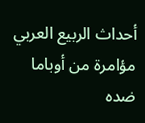أحداث الربيع العربي مؤامرة من أوباما ضده